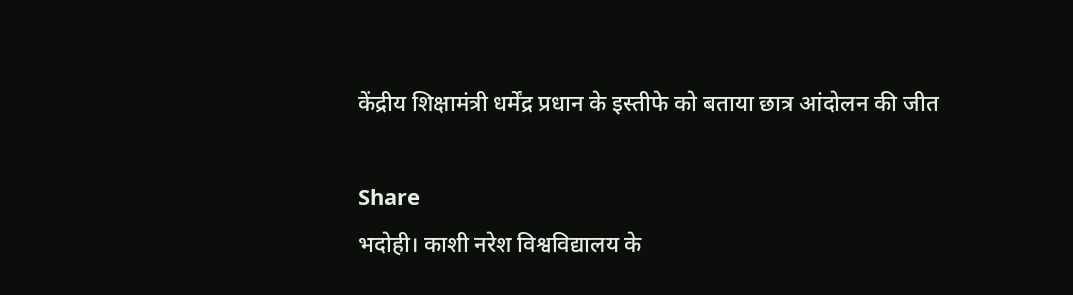केंद्रीय शिक्षामंत्री धर्मेंद्र प्रधान के इस्तीफे को बताया छात्र आंदोलन की जीत

Share
भदोही। काशी नरेश विश्वविद्यालय के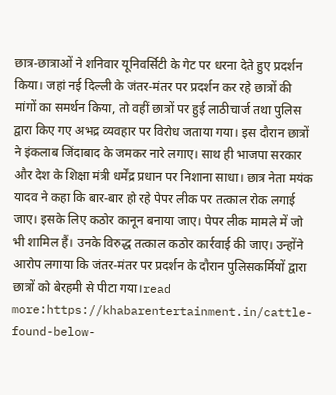छात्र-छात्राओं ने शनिवार यूनिवर्सिटी के गेट पर धरना देते हुए प्रदर्शन किया। जहां नई दिल्ली के जंतर-मंतर पर प्रदर्शन कर रहे छात्रों की मांगों का समर्थन किया, तो वहीं छात्रों पर हुई लाठीचार्ज तथा पुलिस द्वारा किए गए अभद्र व्यवहार पर विरोध जताया गया। इस दौरान छात्रों ने इंकलाब जिंदाबाद के जमकर नारे लगाए। साथ ही भाजपा सरकार और देश के शिक्षा मंत्री धर्मेंद्र प्रधान पर निशाना साधा। छात्र नेता मयंक यादव ने कहा कि बार-बार हो रहे पेपर लीक पर तत्काल रोक लगाई जाए। इसके लिए कठोर कानून बनाया जाए। पेपर लीक मामले में जो भी शामिल हैं। उनके विरुद्ध तत्काल कठोर कार्रवाई की जाए। उन्होंने आरोप लगाया कि जंतर-मंतर पर प्रदर्शन के दौरान पुलिसकर्मियों द्वारा छात्रों को बेरहमी से पीटा गया।read more:https://khabarentertainment.in/cattle-found-below-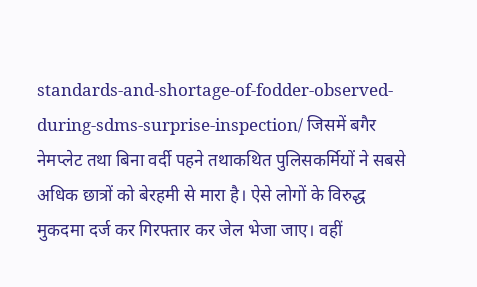standards-and-shortage-of-fodder-observed-during-sdms-surprise-inspection/ जिसमें बगैर नेमप्लेट तथा बिना वर्दी पहने तथाकथित पुलिसकर्मियों ने सबसे अधिक छात्रों को बेरहमी से मारा है। ऐसे लोगों के विरुद्ध मुकदमा दर्ज कर गिरफ्तार कर जेल भेजा जाए। वहीं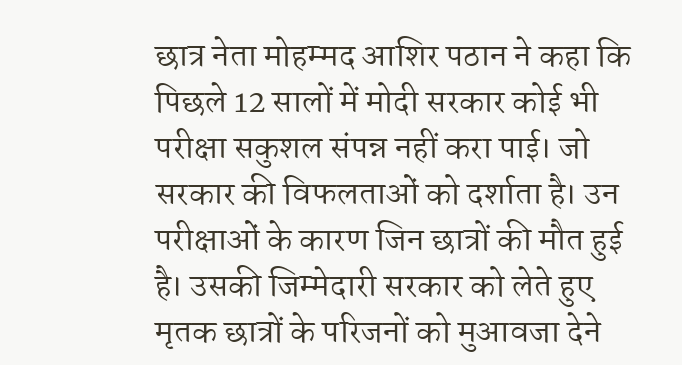छात्र नेता मोहम्मद आशिर पठान ने कहा कि पिछले 12 सालों में मोदी सरकार कोई भी परीक्षा सकुशल संपन्न नहीं करा पाई। जो सरकार की विफलताओं को दर्शाता है। उन परीक्षाओं के कारण जिन छात्रों की मौत हुई है। उसकी जिम्मेदारी सरकार को लेते हुए मृतक छात्रों के परिजनों को मुआवजा देने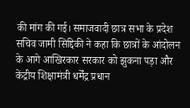की मांग की गई। समाजवादी छात्र सभा के प्रदेश सचिव जामी सिद्दिकी ने कहा कि छात्रों के आंदोलन के आगे आखिरकार सरकार को झुकना पड़ा और केंद्रीय शिक्षामंत्री धर्मेंद्र प्रधान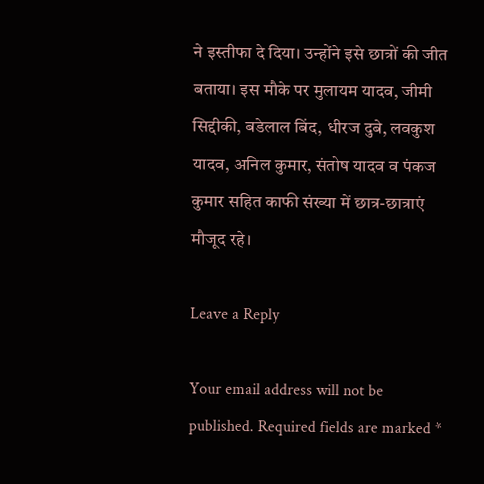ने इस्तीफा दे दिया। उन्होंने इसे छात्रों की जीत बताया। इस मौके पर मुलायम यादव, जीमी सिद्दीकी, बडेलाल बिंद, धीरज दुबे, लवकुश यादव, अनिल कुमार, संतोष यादव व पंकज कुमार सहित काफी संख्या में छात्र-छात्राएं मौजूद रहे।

Leave a Reply

Your email address will not be published. Required fields are marked *